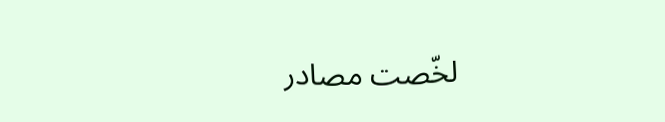لخّصت مصادر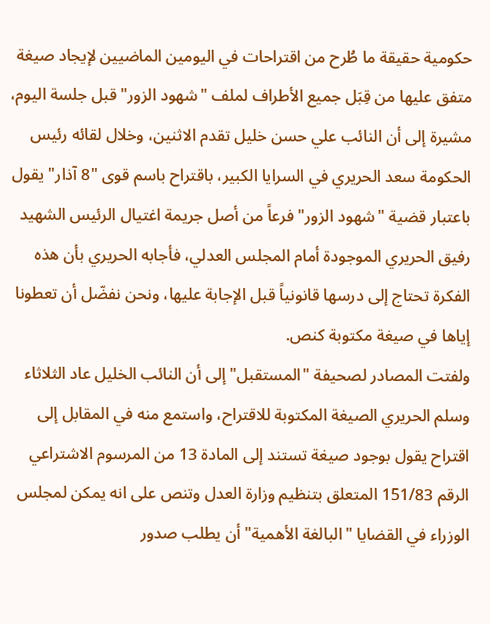حكومية حقيقة ما طُرح من اقتراحات في اليومين الماضيين لإيجاد صيغة متفق عليها من قِبَل جميع الأطراف لملف "شهود الزور" قبل جلسة اليوم، مشيرة إلى أن النائب علي حسن خليل تقدم الاثنين، وخلال لقائه رئيس الحكومة سعد الحريري في السرايا الكبير، باقتراح باسم قوى "8 آذار" يقول باعتبار قضية "شهود الزور" فرعاً من أصل جريمة اغتيال الرئيس الشهيد رفيق الحريري الموجودة أمام المجلس العدلي، فأجابه الحريري بأن هذه الفكرة تحتاج إلى درسها قانونياً قبل الإجابة عليها، ونحن نفضّل أن تعطونا إياها في صيغة مكتوبة كنص.
ولفتت المصادر لصحيفة "المستقبل" إلى أن النائب الخليل عاد الثلاثاء وسلم الحريري الصيغة المكتوبة للاقتراح، واستمع منه في المقابل إلى اقتراح يقول بوجود صيغة تستند إلى المادة 13 من المرسوم الاشتراعي الرقم 151/83 المتعلق بتنظيم وزارة العدل وتنص على انه يمكن لمجلس الوزراء في القضايا "البالغة الأهمية" أن يطلب صدور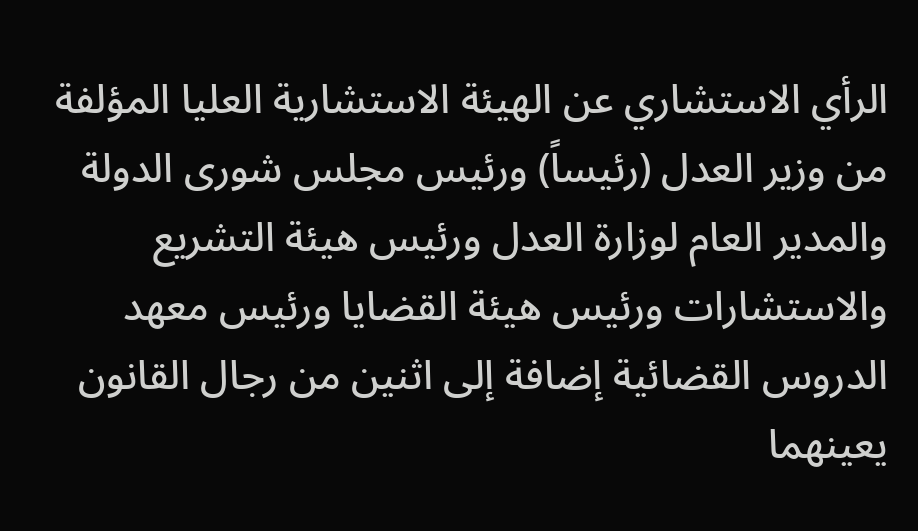الرأي الاستشاري عن الهيئة الاستشارية العليا المؤلفة من وزير العدل (رئيساً) ورئيس مجلس شورى الدولة والمدير العام لوزارة العدل ورئيس هيئة التشريع والاستشارات ورئيس هيئة القضايا ورئيس معهد الدروس القضائية إضافة إلى اثنين من رجال القانون يعينهما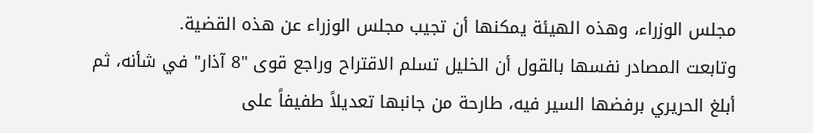مجلس الوزراء، وهذه الهيئة يمكنها أن تجيب مجلس الوزراء عن هذه القضية.
وتابعت المصادر نفسها بالقول أن الخليل تسلم الاقتراح وراجع قوى "8 آذار" في شأنه، ثم أبلغ الحريري برفضها السير فيه، طارحة من جانبها تعديلاً طفيفاً على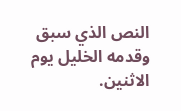النص الذي سبق وقدمه الخليل يوم الاثنين.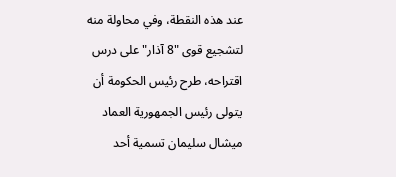عند هذه النقطة، وفي محاولة منه لتشجيع قوى "8 آذار" على درس اقتراحه، طرح رئيس الحكومة أن يتولى رئيس الجمهورية العماد ميشال سليمان تسمية أحد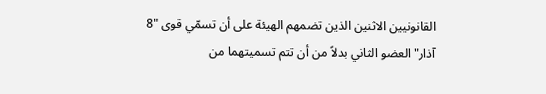القانونيين الاثنين الذين تضمهم الهيئة على أن تسمّي قوى "8 آذار" العضو الثاني بدلاً من أن تتم تسميتهما من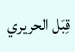قِبَل الحريري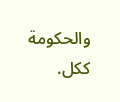والحكومة ككل.